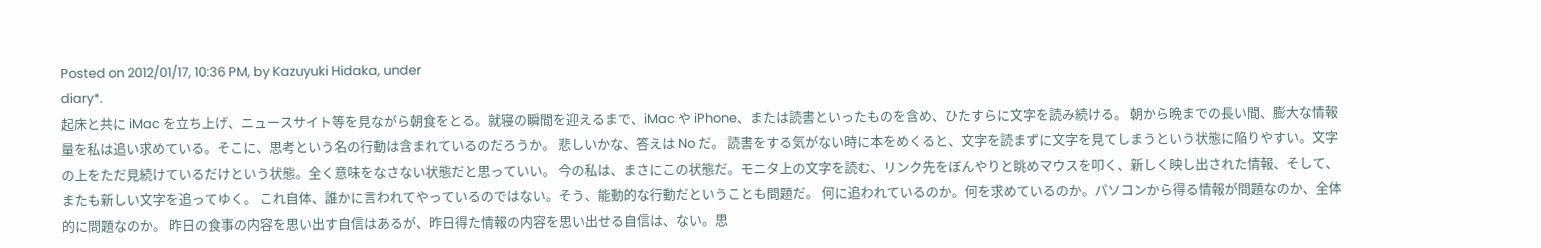Posted on 2012/01/17, 10:36 PM, by Kazuyuki Hidaka, under
diary*.
起床と共に iMac を立ち上げ、ニュースサイト等を見ながら朝食をとる。就寝の瞬間を迎えるまで、iMac や iPhone、または読書といったものを含め、ひたすらに文字を読み続ける。 朝から晩までの長い間、膨大な情報量を私は追い求めている。そこに、思考という名の行動は含まれているのだろうか。 悲しいかな、答えは No だ。 読書をする気がない時に本をめくると、文字を読まずに文字を見てしまうという状態に陥りやすい。文字の上をただ見続けているだけという状態。全く意味をなさない状態だと思っていい。 今の私は、まさにこの状態だ。モニタ上の文字を読む、リンク先をぼんやりと眺めマウスを叩く、新しく映し出された情報、そして、またも新しい文字を追ってゆく。 これ自体、誰かに言われてやっているのではない。そう、能動的な行動だということも問題だ。 何に追われているのか。何を求めているのか。パソコンから得る情報が問題なのか、全体的に問題なのか。 昨日の食事の内容を思い出す自信はあるが、昨日得た情報の内容を思い出せる自信は、ない。思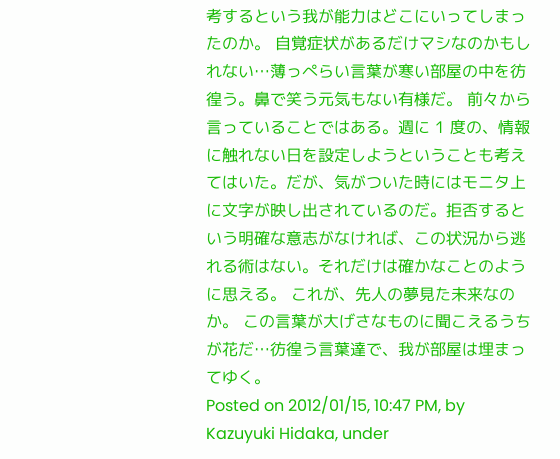考するという我が能力はどこにいってしまったのか。 自覚症状があるだけマシなのかもしれない…薄っぺらい言葉が寒い部屋の中を彷徨う。鼻で笑う元気もない有様だ。 前々から言っていることではある。週に 1 度の、情報に触れない日を設定しようということも考えてはいた。だが、気がついた時にはモニタ上に文字が映し出されているのだ。拒否するという明確な意志がなければ、この状況から逃れる術はない。それだけは確かなことのように思える。 これが、先人の夢見た未来なのか。 この言葉が大げさなものに聞こえるうちが花だ…彷徨う言葉達で、我が部屋は埋まってゆく。
Posted on 2012/01/15, 10:47 PM, by Kazuyuki Hidaka, under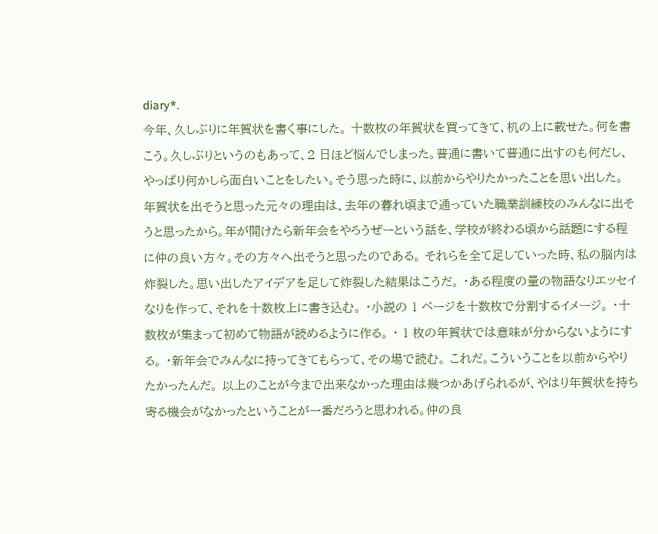diary*.
今年、久しぶりに年賀状を書く事にした。 十数枚の年賀状を買ってきて、机の上に載せた。何を書こう。久しぶりというのもあって、2 日ほど悩んでしまった。普通に書いて普通に出すのも何だし、やっぱり何かしら面白いことをしたい。そう思った時に、以前からやりたかったことを思い出した。 年賀状を出そうと思った元々の理由は、去年の暮れ頃まで通っていた職業訓練校のみんなに出そうと思ったから。年が開けたら新年会をやろうぜーという話を、学校が終わる頃から話題にする程に仲の良い方々。その方々へ出そうと思ったのである。 それらを全て足していった時、私の脳内は炸裂した。思い出したアイデアを足して炸裂した結果はこうだ。 ・ある程度の量の物語なりエッセイなりを作って、それを十数枚上に書き込む。 ・小説の 1 ページを十数枚で分割するイメージ。 ・十数枚が集まって初めて物語が読めるように作る。 ・ 1 枚の年賀状では意味が分からないようにする。 ・新年会でみんなに持ってきてもらって、その場で読む。 これだ。こういうことを以前からやりたかったんだ。 以上のことが今まで出来なかった理由は幾つかあげられるが、やはり年賀状を持ち寄る機会がなかったということが一番だろうと思われる。仲の良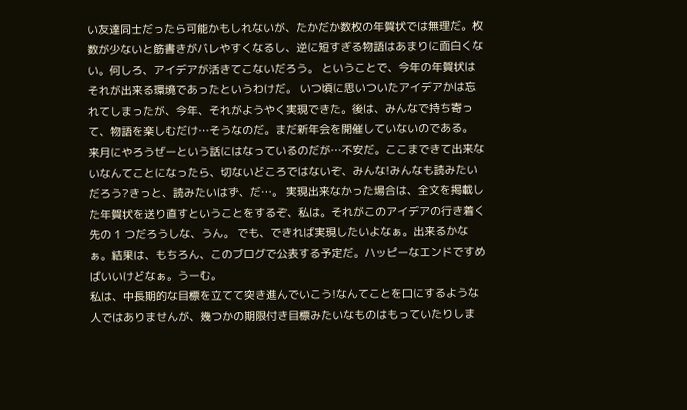い友達同士だったら可能かもしれないが、たかだか数枚の年賀状では無理だ。枚数が少ないと筋書きがバレやすくなるし、逆に短すぎる物語はあまりに面白くない。何しろ、アイデアが活きてこないだろう。 ということで、今年の年賀状はそれが出来る環境であったというわけだ。 いつ頃に思いついたアイデアかは忘れてしまったが、今年、それがようやく実現できた。後は、みんなで持ち寄って、物語を楽しむだけ…そうなのだ。まだ新年会を開催していないのである。 来月にやろうぜーという話にはなっているのだが…不安だ。ここまできて出来ないなんてことになったら、切ないどころではないぞ、みんな!みんなも読みたいだろう?きっと、読みたいはず、だ…。 実現出来なかった場合は、全文を掲載した年賀状を送り直すということをするぞ、私は。それがこのアイデアの行き着く先の 1 つだろうしな、うん。 でも、できれば実現したいよなぁ。出来るかなぁ。結果は、もちろん、このブログで公表する予定だ。ハッピーなエンドですめばいいけどなぁ。うーむ。
私は、中長期的な目標を立てて突き進んでいこう!なんてことを口にするような人ではありませんが、幾つかの期限付き目標みたいなものはもっていたりしま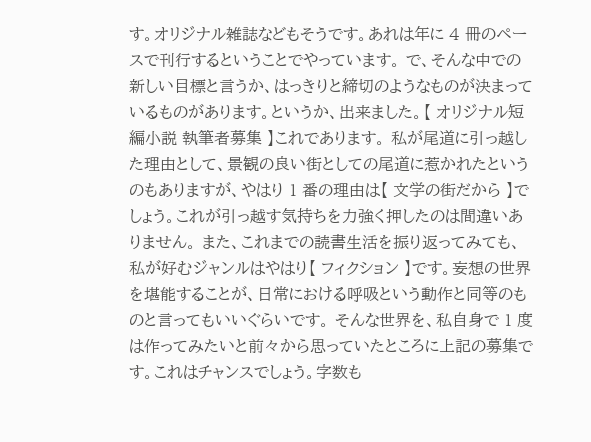す。オリジナル雑誌などもそうです。あれは年に 4 冊のペースで刊行するということでやっています。 で、そんな中での新しい目標と言うか、はっきりと締切のようなものが決まっているものがあります。というか、出来ました。【 オリジナル短編小説 執筆者募集 】これであります。 私が尾道に引っ越した理由として、景観の良い街としての尾道に惹かれたというのもありますが、やはり 1 番の理由は【 文学の街だから 】でしょう。これが引っ越す気持ちを力強く押したのは間違いありません。 また、これまでの読書生活を振り返ってみても、私が好むジャンルはやはり【 フィクション 】です。妄想の世界を堪能することが、日常における呼吸という動作と同等のものと言ってもいいぐらいです。 そんな世界を、私自身で 1 度は作ってみたいと前々から思っていたところに上記の募集です。これはチャンスでしょう。字数も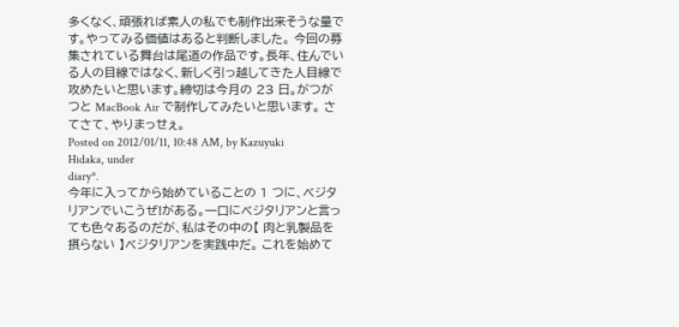多くなく、頑張れば素人の私でも制作出来そうな量です。やってみる価値はあると判断しました。 今回の募集されている舞台は尾道の作品です。長年、住んでいる人の目線ではなく、新しく引っ越してきた人目線で攻めたいと思います。締切は今月の 23 日。がつがつと MacBook Air で制作してみたいと思います。 さてさて、やりまっせぇ。
Posted on 2012/01/11, 10:48 AM, by Kazuyuki Hidaka, under
diary*.
今年に入ってから始めていることの 1 つに、ベジタリアンでいこうぜ!がある。一口にベジタリアンと言っても色々あるのだが、私はその中の【 肉と乳製品を摂らない 】ベジタリアンを実践中だ。 これを始めて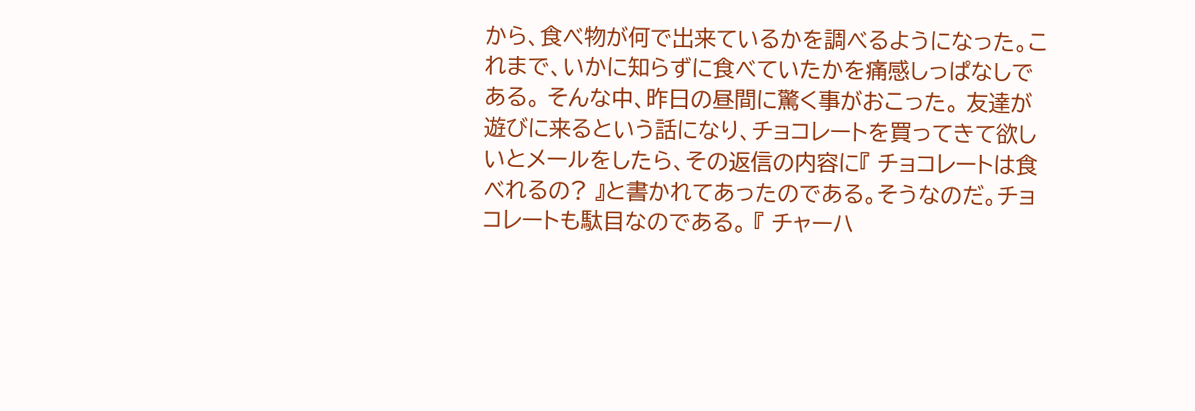から、食べ物が何で出来ているかを調べるようになった。これまで、いかに知らずに食べていたかを痛感しっぱなしである。 そんな中、昨日の昼間に驚く事がおこった。 友達が遊びに来るという話になり、チョコレートを買ってきて欲しいとメールをしたら、その返信の内容に『 チョコレートは食べれるの? 』と書かれてあったのである。そうなのだ。チョコレートも駄目なのである。 『 チャーハ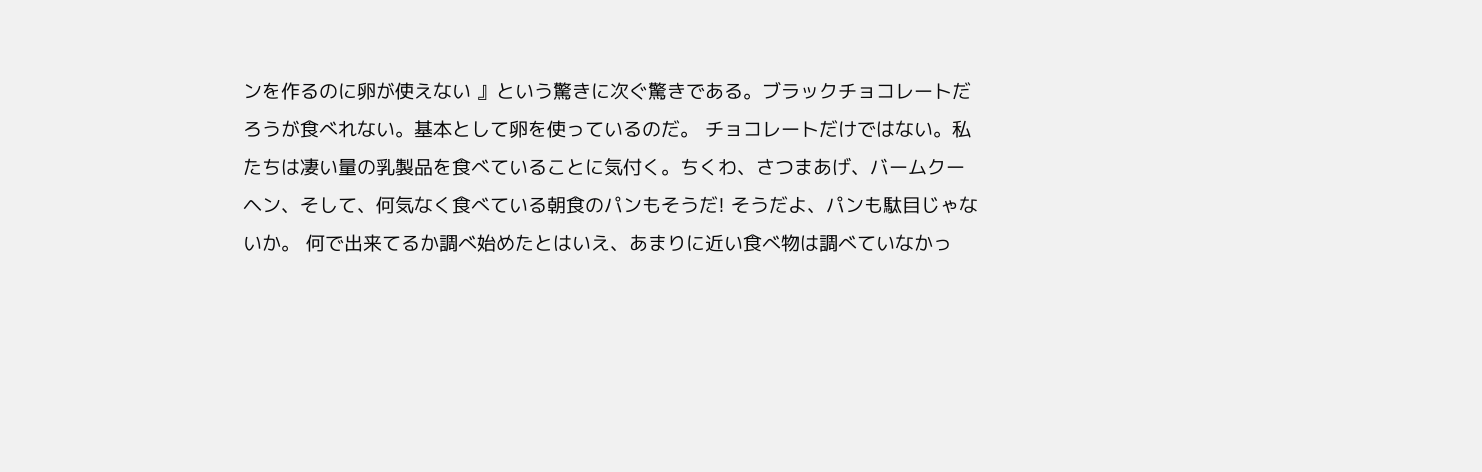ンを作るのに卵が使えない 』という驚きに次ぐ驚きである。ブラックチョコレートだろうが食べれない。基本として卵を使っているのだ。 チョコレートだけではない。私たちは凄い量の乳製品を食べていることに気付く。ちくわ、さつまあげ、バームクーヘン、そして、何気なく食べている朝食のパンもそうだ! そうだよ、パンも駄目じゃないか。 何で出来てるか調べ始めたとはいえ、あまりに近い食べ物は調べていなかっ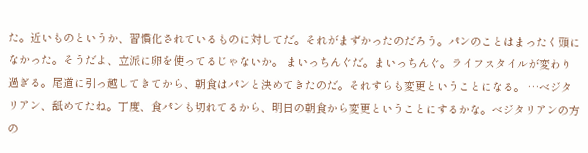た。近いものというか、習慣化されているものに対してだ。それがまずかったのだろう。パンのことはまったく頭になかった。そうだよ、立派に卵を使ってるじゃないか。 まいっちんぐだ。まいっちんぐ。ライフスタイルが変わり過ぎる。尾道に引っ越してきてから、朝食はパンと決めてきたのだ。それすらも変更ということになる。 …ベジタリアン、舐めてたね。丁度、食パンも切れてるから、明日の朝食から変更ということにするかな。ベジタリアンの方の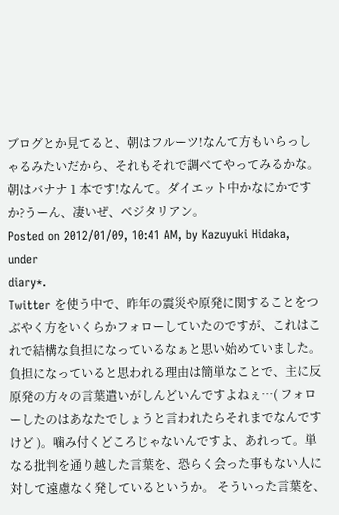ブログとか見てると、朝はフルーツ!なんて方もいらっしゃるみたいだから、それもそれで調べてやってみるかな。 朝はバナナ 1 本です!なんて。ダイエット中かなにかですか?うーん、凄いぜ、ベジタリアン。
Posted on 2012/01/09, 10:41 AM, by Kazuyuki Hidaka, under
diary*.
Twitter を使う中で、昨年の震災や原発に関することをつぶやく方をいくらかフォローしていたのですが、これはこれで結構な負担になっているなぁと思い始めていました。 負担になっていると思われる理由は簡単なことで、主に反原発の方々の言葉遣いがしんどいんですよねぇ…( フォローしたのはあなたでしょうと言われたらそれまでなんですけど )。噛み付くどころじゃないんですよ、あれって。単なる批判を通り越した言葉を、恐らく会った事もない人に対して遠慮なく発しているというか。 そういった言葉を、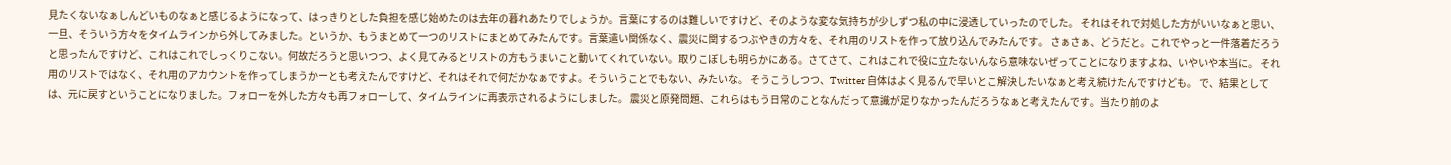見たくないなぁしんどいものなぁと感じるようになって、はっきりとした負担を感じ始めたのは去年の暮れあたりでしょうか。言葉にするのは難しいですけど、そのような変な気持ちが少しずつ私の中に浸透していったのでした。 それはそれで対処した方がいいなぁと思い、一旦、そういう方々をタイムラインから外してみました。というか、もうまとめて一つのリストにまとめてみたんです。言葉遣い関係なく、震災に関するつぶやきの方々を、それ用のリストを作って放り込んでみたんです。 さぁさぁ、どうだと。これでやっと一件落着だろうと思ったんですけど、これはこれでしっくりこない。何故だろうと思いつつ、よく見てみるとリストの方もうまいこと動いてくれていない。取りこぼしも明らかにある。さてさて、これはこれで役に立たないんなら意味ないぜってことになりますよね、いやいや本当に。 それ用のリストではなく、それ用のアカウントを作ってしまうかーとも考えたんですけど、それはそれで何だかなぁですよ。そういうことでもない、みたいな。 そうこうしつつ、Twitter 自体はよく見るんで早いとこ解決したいなぁと考え続けたんですけども。 で、結果としては、元に戻すということになりました。フォローを外した方々も再フォローして、タイムラインに再表示されるようにしました。 震災と原発問題、これらはもう日常のことなんだって意識が足りなかったんだろうなぁと考えたんです。当たり前のよ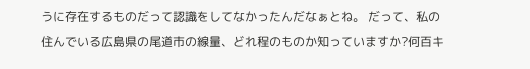うに存在するものだって認識をしてなかったんだなぁとね。 だって、私の住んでいる広島県の尾道市の線量、どれ程のものか知っていますか?何百キ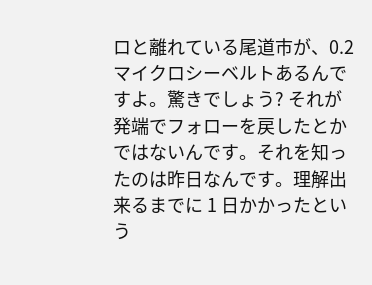ロと離れている尾道市が、0.2 マイクロシーベルトあるんですよ。驚きでしょう? それが発端でフォローを戻したとかではないんです。それを知ったのは昨日なんです。理解出来るまでに 1 日かかったという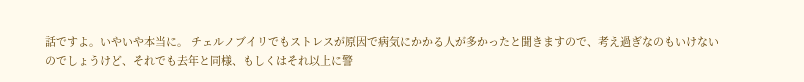話ですよ。いやいや本当に。 チェルノブイリでもストレスが原因で病気にかかる人が多かったと聞きますので、考え過ぎなのもいけないのでしょうけど、それでも去年と同様、もしくはそれ以上に警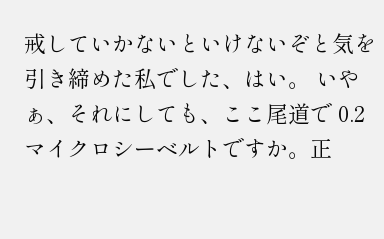戒していかないといけないぞと気を引き締めた私でした、はい。 いやぁ、それにしても、ここ尾道で 0.2 マイクロシーベルトですか。正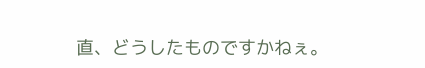直、どうしたものですかねぇ。